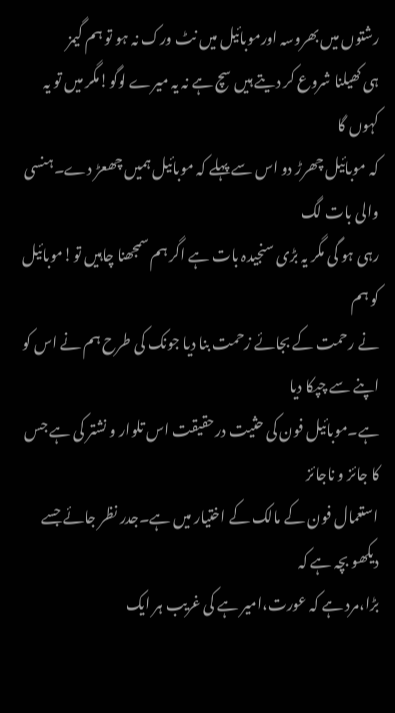رشتوں میں بھروسہ اورموبائیل میں نٹ ورک نہ ہو تو ہم گیمز
ہی کھیلنا شروع کر دیتے ہیں سچ ہے نہ یہ میرے لوگو!مگر میں تو یہ کہوں گا
کہ موبائیل چھرڑ دو اس سے پہلے کہ موبائیل ہمیں چھعڑ دے۔ہنسی والی بات لگ
رہی ہو گی مگر یہ بڑی سنجیدہ بات ہے اگر ہم سمجھنا چاہیں تو!موبائیل کو ہم
نے رحمت کے بجائے زحمت بنا دیا جونک کی طرح ہم نے اس کو اپنے سے چپکا دیا
ہے۔موبائیل فون کی حثیت درحقیقت اس تلوار و نشتر کی ہے جس کا جائز و ناجائز
استعمال فون کے مالک کے اختیار میں ہے۔جدر نظر جائے جسے دیکھو بچہ ہے کہ
بڑا،مرد ہے کہ عورت،امیر ہے کی غریب ہر ایک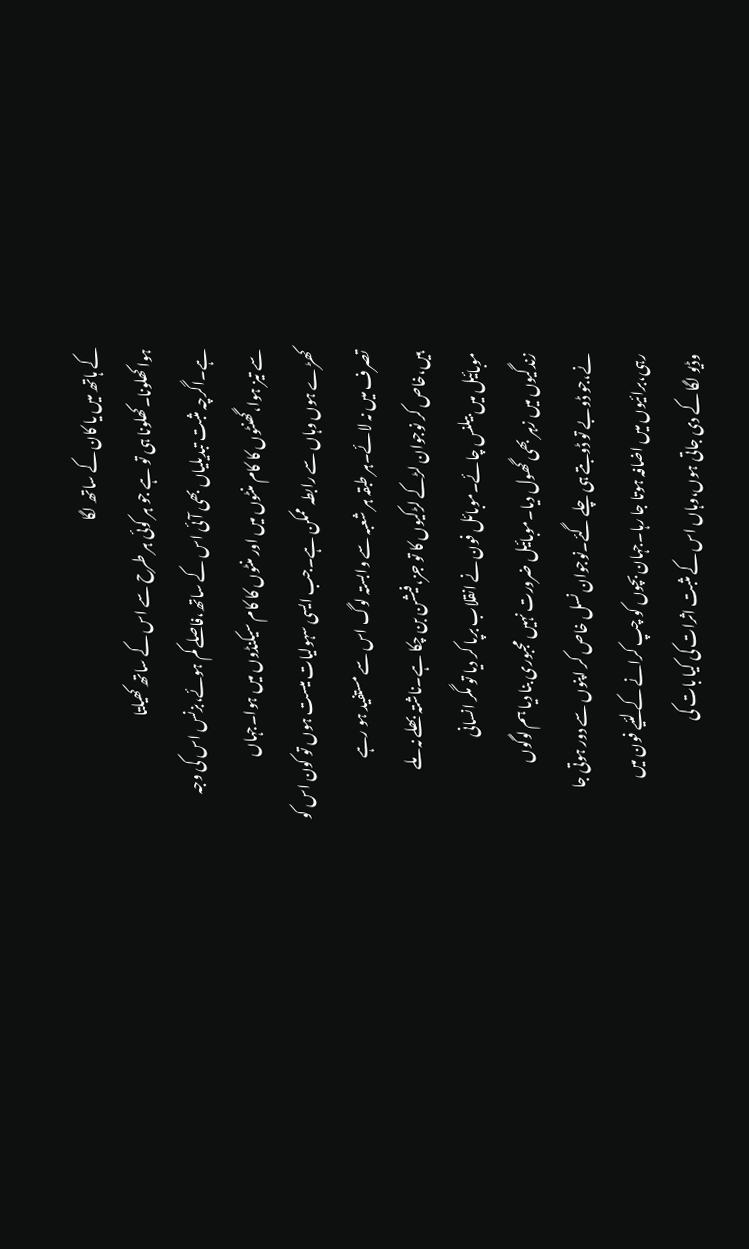کے ہاتھ میں یا کان کے ساتھ لگا
ہوا کھلونا۔کھلونا ہی تو ہے جو ہر کوئی ہر طرح سے اس کے ساتھ کھیلتا
ہے۔اگرچہ مثبت تبدیلیاں بھی آئی اس کے ساتھ،فاصلے کم ہوئے،بزنس اس کی وجہ
سے تیز ہوا،گھنٹوں کا کام منٹوں میں اور منٹوں کا کام سیکنڈوں میں ہوا۔جہاں
کھڑے ہوں وہاں سے رابطہ ممکن ہے۔جب ایسی سہولیات میست ہوں تو کون اس کو
تصرف میں نہ لائے۔ہر طبقہ ہر شعبہ سے وابستہ لوگ اس سے مستفید ہو رہے
ہیں،خاص کر نوجوان لڑکے لڑکیوں کا تو جز،فیشن بن چکا ہے۔ناشتہ بھلے نہ ملے
موبائیل میں بیلنس چائے۔موبائل فون نے انقلاب برپا کر دیا تو مگر انسانی
زندگیوں میں زہر بھی گھول دیا۔موبائیل ضرورت نہیں مجبوری بنا دیا ہم لوگوں
نے،جو ڈوبے تو ڈوبتے ہی چلے گئے۔نوجوان نسل خاص کر اپنوں سے دور ہوتی جا
رہی،برائیوں میں اضافہ ہوتا جا رہا۔جہان بچوں کو چپ کرانے کے لئیے فون میں
وڈیو لگا کے دی جاتی ہوں،وہاں اس کے مثبت اثرات کی کیا بات کی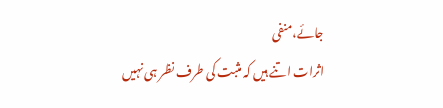جائے،منفی
اثرات اتنے ہیں کہ مثبت کی طرف نظر ہی نہیں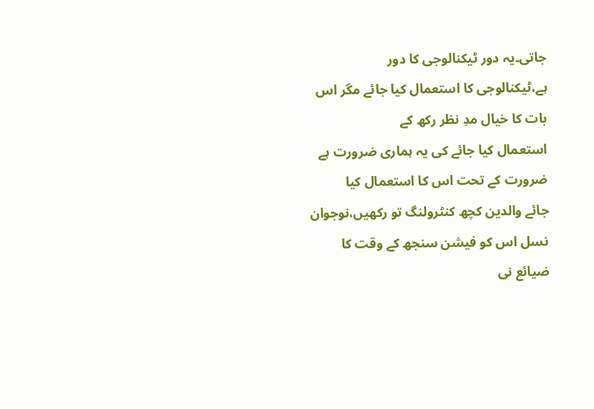جاتی۔یہ دور ٹیکنالوجی کا دور
ہے،ٹیکنالوجی کا استعمال کیا جائے مگر اس بات کا خیال مدِ نظر رکھ کے
استعمال کیا جائے کی یہ ہماری ضرورت ہے ضرورت کے تحت اس کا استعمال کیا
جائے والدین کچھ کنٹرولنگ تو رکھیں،نوجوان نسل اس کو فیشن سنجھ کے وقت کا
ضیائع نی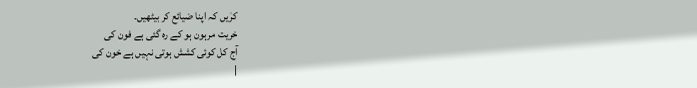کرٰیں کہ اپنا ضیائع کر بیٹھیں۔
خریت مرہون ہو کے رہ گئی ہے فون کی
آج کل کوئی کشش ہوتی نہیں ہے خون کی
|